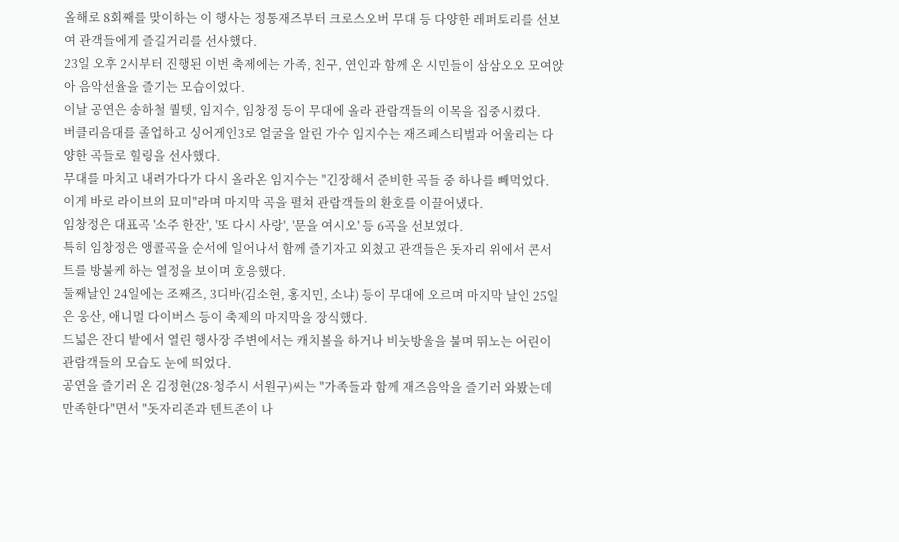올해로 8회째를 맞이하는 이 행사는 정통재즈부터 크로스오버 무대 등 다양한 레퍼토리를 선보여 관객들에게 즐길거리를 선사했다.
23일 오후 2시부터 진행된 이번 축제에는 가족, 친구, 연인과 함께 온 시민들이 삼삼오오 모여앉아 음악선율을 즐기는 모습이었다.
이날 공연은 송하철 퀄텟, 임지수, 임창정 등이 무대에 올라 관람객들의 이목을 집중시켰다.
버클리음대를 졸업하고 싱어게인3로 얼굴을 알린 가수 임지수는 재즈페스티벌과 어울리는 다양한 곡들로 힐링을 선사했다.
무대를 마치고 내려가다가 다시 올라온 임지수는 "긴장해서 준비한 곡들 중 하나를 빼먹었다.
이게 바로 라이브의 묘미"라며 마지막 곡을 펼쳐 관람객들의 환호를 이끌어냈다.
임창정은 대표곡 '소주 한잔', '또 다시 사랑', '문을 여시오' 등 6곡을 선보였다.
특히 임창정은 앵콜곡을 순서에 일어나서 함께 즐기자고 외쳤고 관객들은 돗자리 위에서 콘서트를 방불케 하는 열정을 보이며 호응했다.
둘째날인 24일에는 조째즈, 3디바(김소현, 홍지민, 소냐) 등이 무대에 오르며 마지막 날인 25일은 웅산, 애니멀 다이버스 등이 축제의 마지막을 장식했다.
드넓은 잔디 밭에서 열린 행사장 주변에서는 캐치볼을 하거나 비눗방울을 불며 뛰노는 어린이 관람객들의 모습도 눈에 띄었다.
공연을 즐기러 온 김정현(28·청주시 서원구)씨는 "가족들과 함께 재즈음악을 즐기러 와봤는데 만족한다"면서 "돗자리존과 텐트존이 나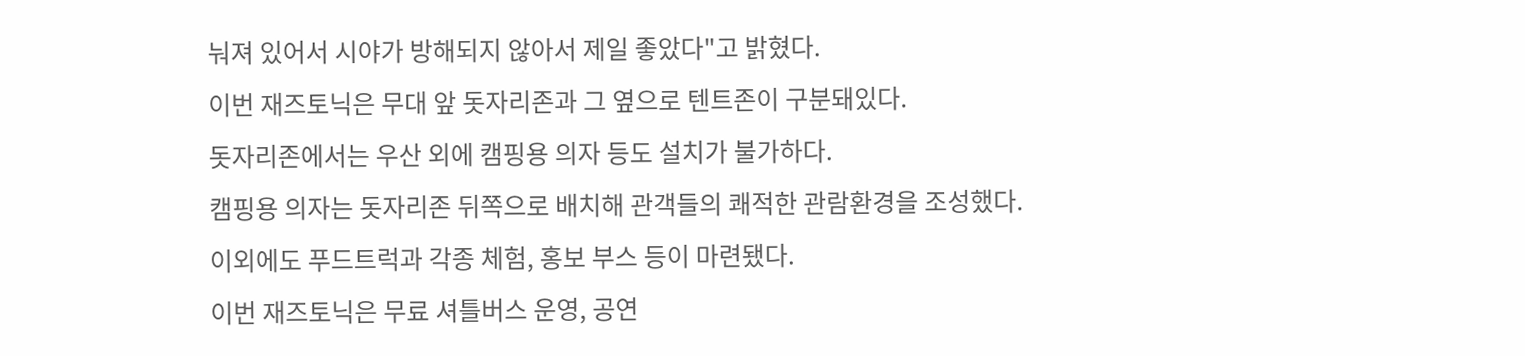눠져 있어서 시야가 방해되지 않아서 제일 좋았다"고 밝혔다.
이번 재즈토닉은 무대 앞 돗자리존과 그 옆으로 텐트존이 구분돼있다.
돗자리존에서는 우산 외에 캠핑용 의자 등도 설치가 불가하다.
캠핑용 의자는 돗자리존 뒤쪽으로 배치해 관객들의 쾌적한 관람환경을 조성했다.
이외에도 푸드트럭과 각종 체험, 홍보 부스 등이 마련됐다.
이번 재즈토닉은 무료 셔틀버스 운영, 공연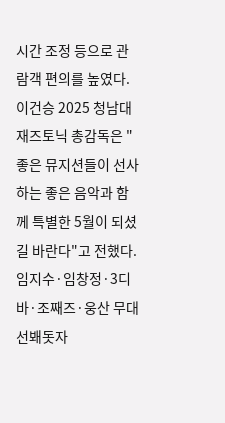시간 조정 등으로 관람객 편의를 높였다.
이건승 2025 청남대 재즈토닉 총감독은 "좋은 뮤지션들이 선사하는 좋은 음악과 함께 특별한 5월이 되셨길 바란다"고 전했다.
임지수·임창정·3디바·조째즈·웅산 무대 선봬돗자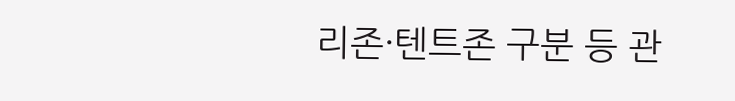리존·텐트존 구분 등 관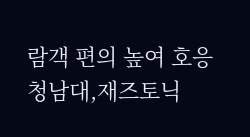람객 편의 높여 호응 청남대,재즈토닉